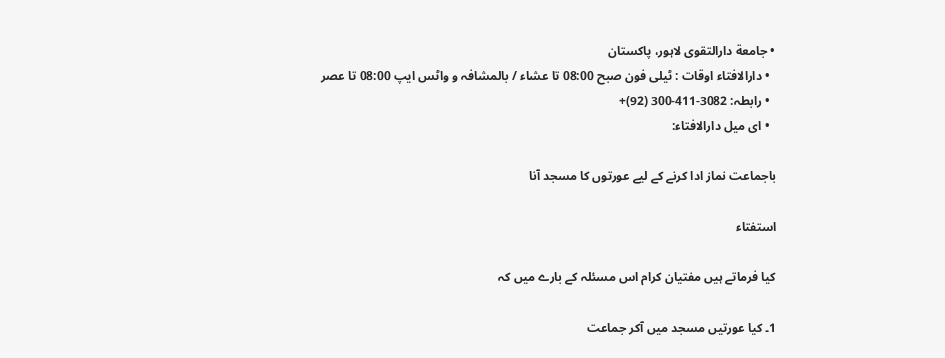• جامعة دارالتقوی لاہور، پاکستان
  • دارالافتاء اوقات : ٹیلی فون صبح 08:00 تا عشاء / بالمشافہ و واٹس ایپ 08:00 تا عصر
  • رابطہ: 3082-411-300 (92)+
  • ای میل دارالافتاء:

باجماعت نماز ادا کرنے کے لیے عورتوں کا مسجد آنا

استفتاء

کیا فرماتے ہیں مفتیان کرام اس مسئلہ کے بارے میں کہ

1۔ کیا عورتیں مسجد میں آکر جماعت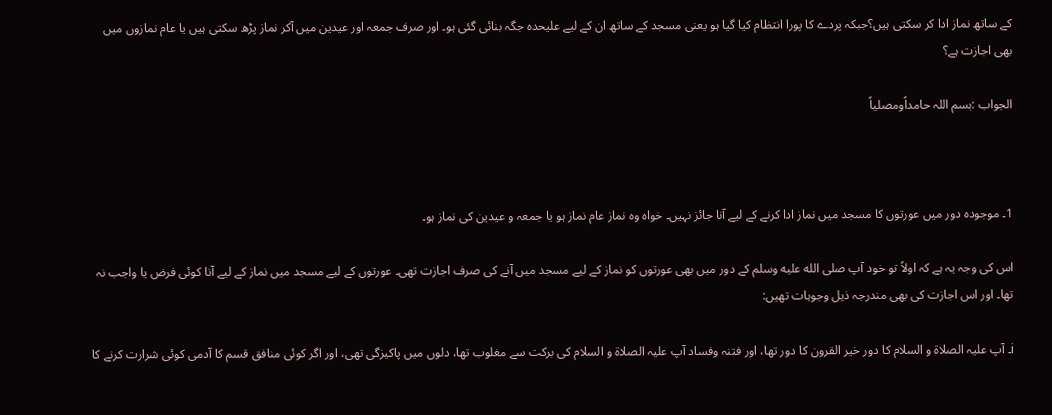کے ساتھ نماز ادا کر سکتی ہیں؟جبکہ پردے کا پورا انتظام کیا گیا ہو یعنی مسجد کے ساتھ ان کے لیے علیحدہ جگہ بنائی گئی ہو۔ اور صرف جمعہ اور عیدین میں آکر نماز پڑھ سکتی ہیں یا عام نمازوں میں بھی اجازت ہے؟

الجواب :بسم اللہ حامداًومصلیاً



1۔ موجودہ دور میں عورتوں کا مسجد میں نماز ادا کرنے کے لیے آنا جائز نہیں۔ خواہ وہ نماز عام نماز ہو یا جمعہ و عیدین کی نماز ہو۔

اس کی وجہ یہ ہے کہ اولاً تو خود آپ صلى الله عليه وسلم کے دور میں بھی عورتوں کو نماز کے لیے مسجد میں آنے کی صرف اجازت تھی۔ عورتوں کے لیے مسجد میں نماز کے لیے آنا کوئی فرض یا واجب نہ تھا۔ اور اس اجازت کی بھی مندرجہ ذیل وجوہات تھیں:

i۔ آپ علیہ الصلاۃ و السلام کا دور خیر القرون کا دور تھا، اور فتنہ وفساد آپ علیہ الصلاۃ و السلام کی برکت سے مغلوب تھا، دلوں میں پاکیزگی تھی، اور اگر کوئی منافق قسم کا آدمی کوئی شرارت کرنے کا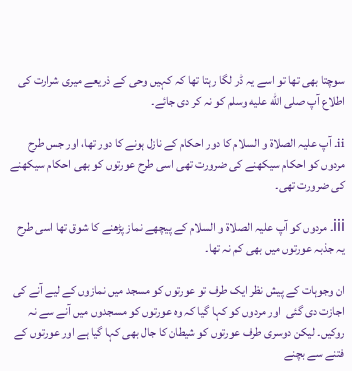سوچتا بھی تھا تو اسے یہ ڈر لگا رہتا تھا کہ کہیں وحی کے ذریعے میری شرارت کی اطلاع آپ صلى الله عليه وسلم کو نہ کر دی جائے۔

ii۔ آپ علیہ الصلاۃ و السلام کا دور احکام کے نازل ہونے کا دور تھا، اور جس طرح مردوں کو احکام سیکھنے کی ضرورت تھی اسی طرح عورتوں کو بھی احکام سیکھنے کی ضرورت تھی۔

iii۔ مردوں کو آپ علیہ الصلاۃ و السلام کے پیچھے نماز پڑھنے کا شوق تھا اسی طرح یہ جذبہ عورتوں میں بھی کم نہ تھا۔

ان وجوہات کے پیش نظر ایک طرف تو عورتوں کو مسجد میں نمازوں کے لیے آنے کی اجازت دی گئی  اور مردوں کو کہا گیا کہ وہ عورتوں کو مسجدوں میں آنے سے نہ روکیں۔ لیکن دوسری طرف عورتوں کو شیطان کا جال بھی کہا گیا ہے اور عورتوں کے فتنے سے بچنے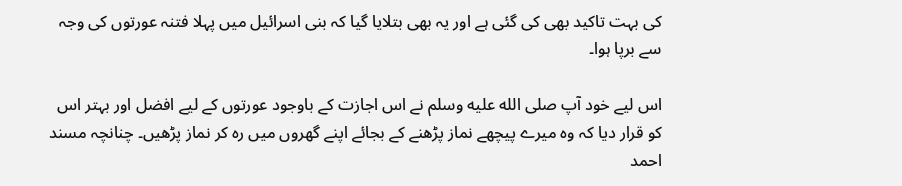کی بہت تاکید بھی کی گئی ہے اور یہ بھی بتلایا گیا کہ بنی اسرائیل میں پہلا فتنہ عورتوں کی وجہ سے برپا ہوا۔

اس لیے خود آپ صلى الله عليه وسلم نے اس اجازت کے باوجود عورتوں کے لیے افضل اور بہتر اس کو قرار دیا کہ وہ میرے پیچھے نماز پڑھنے کے بجائے اپنے گھروں میں رہ کر نماز پڑھیں۔ چنانچہ مسند احمد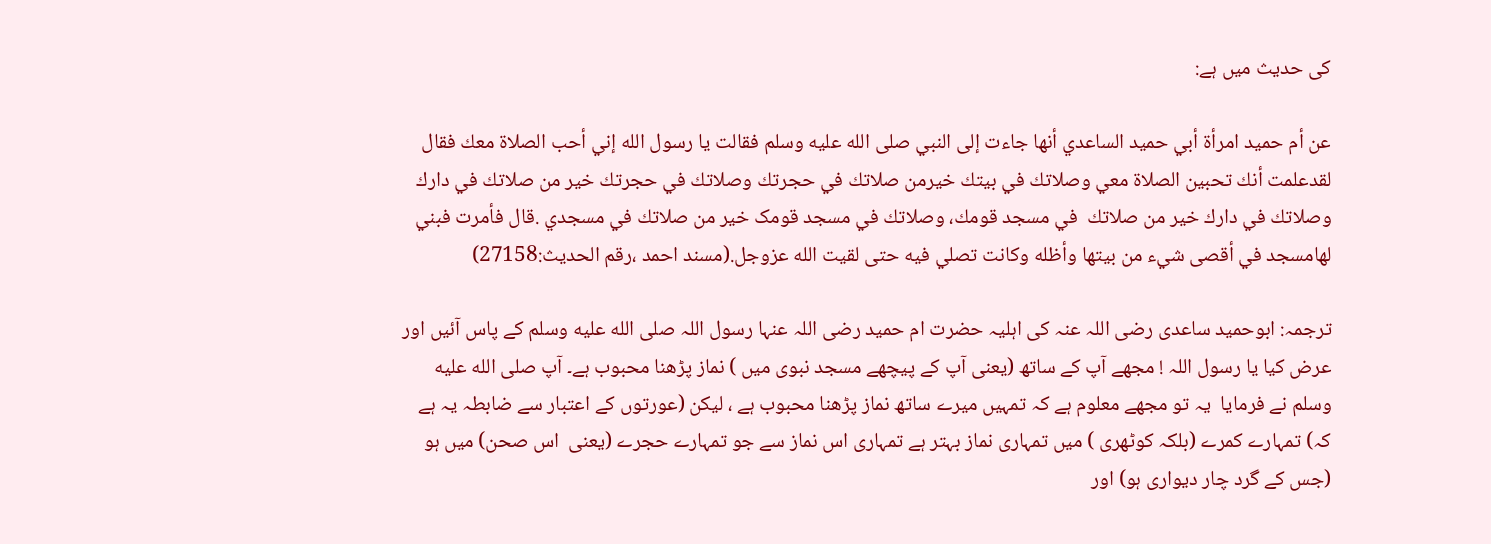کی حدیث میں ہے:

عن أم حميد امرأة أبي حميد الساعدي أنها جاءت إلى النبي صلى الله عليه وسلم فقالت يا رسول الله إني أحب الصلاة معك فقال لقدعلمت أنك تحبين الصلاة معي وصلاتك في بيتك خيرمن صلاتك في حجرتك وصلاتك في حجرتك خير من صلاتك في دارك وصلاتك في دارك خير من صلاتك  في مسجد قومك، وصلاتك في مسجد قومک خير من صلاتك في مسجدي .قال فأمرت فبني لهامسجد في أقصى شيء من بيتها وأظله وكانت تصلي فيه حتى لقيت الله عزوجل.(مسند احمد ،رقم الحدیث:27158)

ترجمہ: ابوحمید ساعدی رضی اللہ عنہ کی اہلیہ حضرت ام حمید رضی اللہ عنہا رسول اللہ صلى الله عليه وسلم کے پاس آئیں اور عرض کیا یا رسول اللہ ! مجھے آپ کے ساتھ (یعنی آپ کے پیچھے مسجد نبوی میں ) نماز پڑھنا محبوب ہے۔ آپ صلى الله عليه وسلم نے فرمایا  یہ تو مجھے معلوم ہے کہ تمہیں میرے ساتھ نماز پڑھنا محبوب ہے ، لیکن (عورتوں کے اعتبار سے ضابطہ یہ ہے کہ) تمہارے کمرے (بلکہ کوٹھری ) میں تمہاری نماز بہتر ہے تمہاری اس نماز سے جو تمہارے حجرے (یعنی  اس صحن) میں ہو (جس کے گرد چار دیواری ہو) اور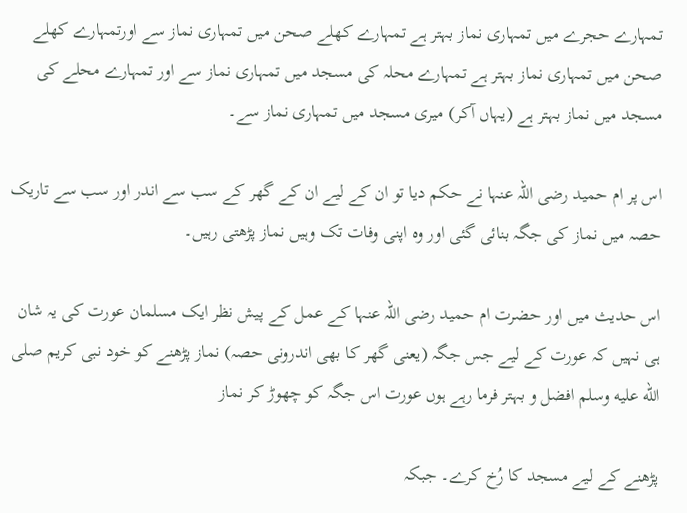تمہارے حجرے میں تمہاری نماز بہتر ہے تمہارے کھلے صحن میں تمہاری نماز سے اورتمہارے کھلے صحن میں تمہاری نماز بہتر ہے تمہارے محلہ کی مسجد میں تمہاری نماز سے اور تمہارے محلے کی مسجد میں نماز بہتر ہے (یہاں آکر) میری مسجد میں تمہاری نماز سے۔

اس پر ام حمید رضی اللہ عنہا نے حکم دیا تو ان کے لیے ان کے گھر کے سب سے اندر اور سب سے تاریک حصہ میں نماز کی جگہ بنائی گئی اور وہ اپنی وفات تک وہیں نماز پڑھتی رہیں۔

اس حدیث میں اور حضرت ام حمید رضی اللہ عنہا کے عمل کے پیش نظر ایک مسلمان عورت کی یہ شان ہی نہیں کہ عورت کے لیے جس جگہ (یعنی گھر کا بھی اندرونی حصہ) نماز پڑھنے کو خود نبی کریم صلى الله عليه وسلم افضل و بہتر فرما رہے ہوں عورت اس جگہ کو چھوڑ کر نماز

پڑھنے کے لیے مسجد کا رُخ کرے۔ جبکہ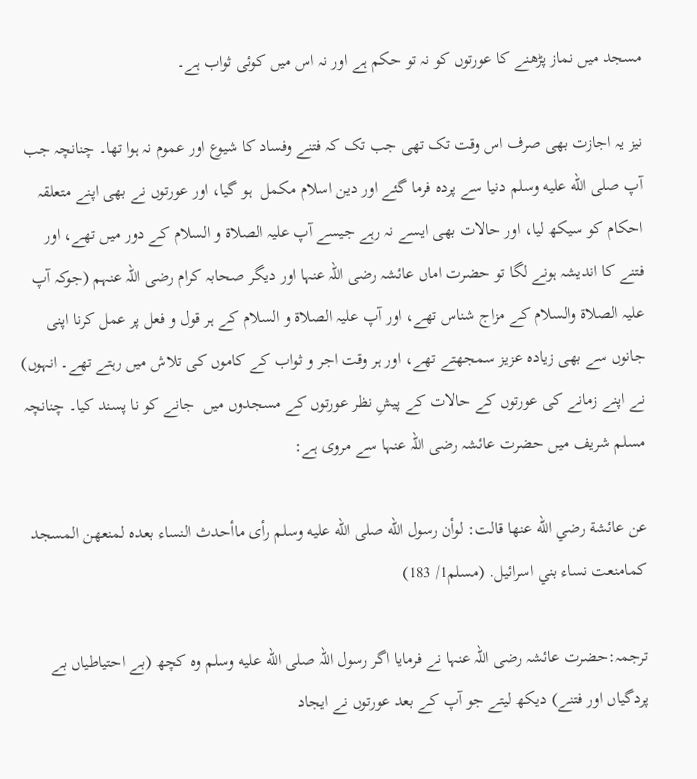مسجد میں نماز پڑھنے کا عورتوں کو نہ تو حکم ہے اور نہ اس میں کوئی ثواب ہے۔

نیز یہ اجازت بھی صرف اس وقت تک تھی جب تک کہ فتنے وفساد کا شیوع اور عموم نہ ہوا تھا۔ چنانچہ جب آپ صلى الله عليه وسلم دنیا سے پردہ فرما گئے اور دین اسلام مکمل  ہو گیا، اور عورتوں نے بھی اپنے متعلقہ احکام کو سیکھ لیا، اور حالات بھی ایسے نہ رہے جیسے آپ علیہ الصلاة و السلام کے دور میں تھے، اور فتنے کا اندیشہ ہونے لگا تو حضرت اماں عائشہ رضی اللہ عنہا اور دیگر صحابہ کرام رضی اللہ عنہم (جوکہ آپ علیہ الصلاة والسلام کے مزاج شناس تھے، اور آپ علیہ الصلاة و السلام کے ہر قول و فعل پر عمل کرنا اپنی جانوں سے بھی زیادہ عزیز سمجھتے تھے، اور ہر وقت اجر و ثواب کے کاموں کی تلاش میں رہتے تھے۔ انہوں) نے اپنے زمانے کی عورتوں کے حالات کے پیشِ نظر عورتوں کے مسجدوں میں  جانے کو نا پسند کیا۔ چنانچہ مسلم شریف میں حضرت عائشہ رضی اللہ عنہا سے مروی ہے:

عن عائشة رضي الله عنها قالت: لوأن رسول الله صلى الله عليه وسلم رأى ماأحدث النساء بعده لمنعهن المسجد كمامنعت نساء بني اسرائيل. (مسلم1/ 183)

ترجمہ:حضرت عائشہ رضی اللہ عنہا نے فرمایا اگر رسول اللہ صلى الله عليه وسلم وہ کچھ (بے احتیاطیاں بے پردگیاں اور فتنے) دیکھ لیتے جو آپ کے بعد عورتوں نے ایجاد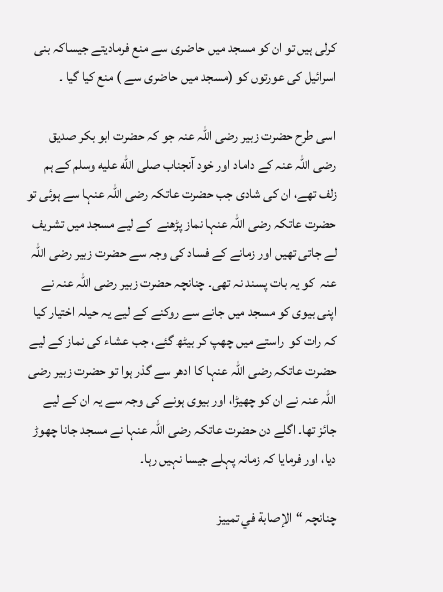کرلی ہیں تو ان کو مسجد میں حاضری سے منع فرمادیتے جیساکہ بنی اسرائیل کی عورتوں کو (مسجد میں حاضری سے ) منع کیا گیا ۔

اسی طرح حضرت زبیر رضی اللہ عنہ جو کہ حضرت ابو بکر صدیق رضی اللہ عنہ کے داماد اور خود آنجناب صلى الله عليه وسلم کے ہم زلف تھے، ان کی شادی جب حضرت عاتکہ رضی اللہ عنہا سے ہوئی تو حضرت عاتکہ رضی اللہ عنہا نماز پڑھنے  کے لیے مسجد میں تشریف لے جاتی تھیں اور زمانے کے فساد کی وجہ سے حضرت زبیر رضی اللہ عنہ  کو یہ بات پسند نہ تھی۔ چنانچہ حضرت زبیر رضی اللہ عنہ نے اپنی بیوی کو مسجد میں جانے سے روکنے کے لیے یہ حیلہ اختیار کیا کہ رات کو  راستے میں چھپ کر بیٹھ گئے، جب عشاء کی نماز کے لیے حضرت عاتکہ رضی اللہ عنہا کا ادھر سے گذر ہوا تو حضرت زبیر رضی اللہ عنہ نے ان کو چھیڑا، اور بیوی ہونے کی وجہ سے یہ ان کے لیے جائز تھا۔ اگلے دن حضرت عاتکہ رضی اللہ عنہا نے مسجد جانا چھوڑ دیا، اور فرمایا کہ زمانہ پہلے جیسا نہیں رہا۔

چنانچہ “الإصابة في تمييز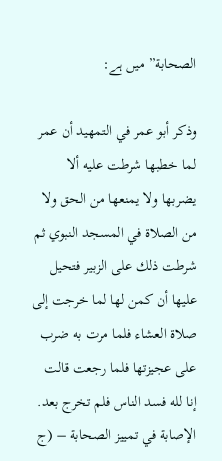الصحابة” میں ہے:

وذكر أبو عمر في التمهيد أن عمر لما خطبها شرطت عليه ألا يضربها ولا يمنعها من الحق ولا من الصلاة في المسجد النبوي ثم شرطت ذلك على الزبير فتحيل عليها أن كمن لها لما خرجت إلى صلاة العشاء فلما مرت به ضرب على عجيزتها فلما رجعت قالت إنا لله فسد الناس فلم تخرج بعد. الإصابة في تمييز الصحابة – (ج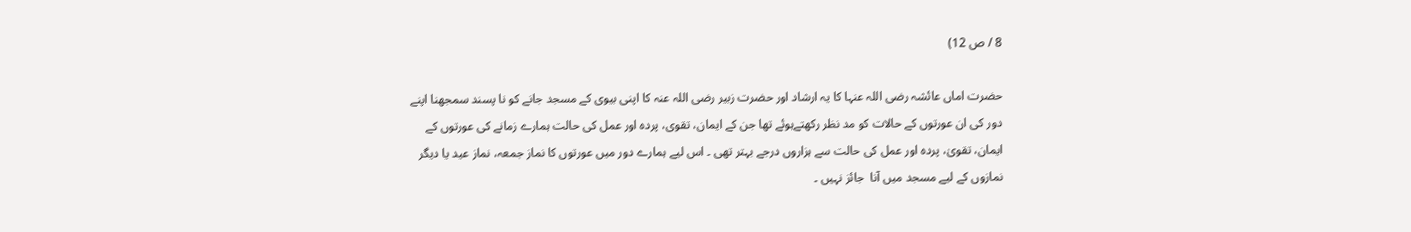8 / ص 12)

حضرت اماں عائشہ رضی اللہ عنہا کا یہ ارشاد اور حضرت زبیر رضی اللہ عنہ کا اپنی بیوی کے مسجد جانے کو نا پسند سمجھنا اپنے دور کی ان عورتوں کے حالات کو مد نظر رکھتےہوئے تھا جن کے ایمان، تقوی، پردہ اور عمل کی حالت ہمارے زمانے کی عورتوں کے ایمان، تقویٰ، پردہ اور عمل کی حالت سے ہزاروں درجے بہتر تھی ۔ اس لیے ہمارے دور میں عورتوں کا نماز جمعہ، نماز عید یا دیگر نمازوں کے لیے مسجد میں آنا  جائز نہیں ۔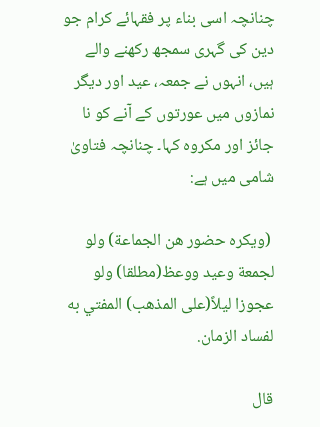چنانچہ اسی بناء پر فقہائے کرام جو دین کی گہری سمجھ رکھنے والے ہیں، انہوں نے جمعہ، عید اور دیگر نمازوں میں عورتوں کے آنے کو نا جائز اور مکروہ کہا۔ چنانچہ فتاویٰ شامی میں ہے:

 (ويكره حضور هن الجماعة) ولو لجمعة وعيد ووعظ(مطلقا) ولو عجوزا ليلاً(على المذهب) المفتي به لفساد الزمان.

قال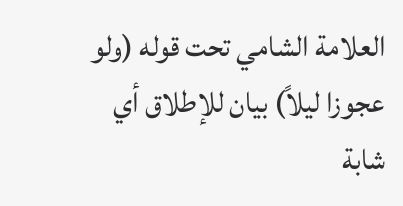العلامة الشامي تحت قوله (ولو عجوزا ليلاً) بيان للإطلاق أي شابة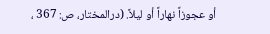أو عجوزاً نهاراً أو ليلاً. (درالمختار، ص: 367 ،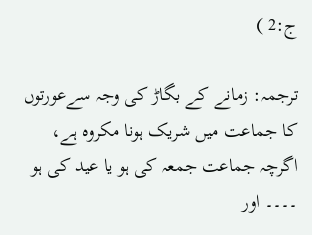ج:2 )

ترجمہ: زمانے کے بگاڑ کی وجہ سےعورتوں کا جماعت میں شریک ہونا مکروہ ہے، اگرچہ جماعت جمعہ کی ہو یا عید کی ہو ۔۔۔۔ اور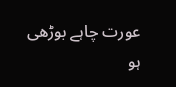عورت چاہے بوڑھی ہو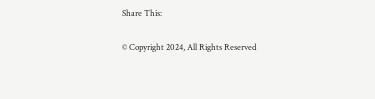Share This:

© Copyright 2024, All Rights Reserved